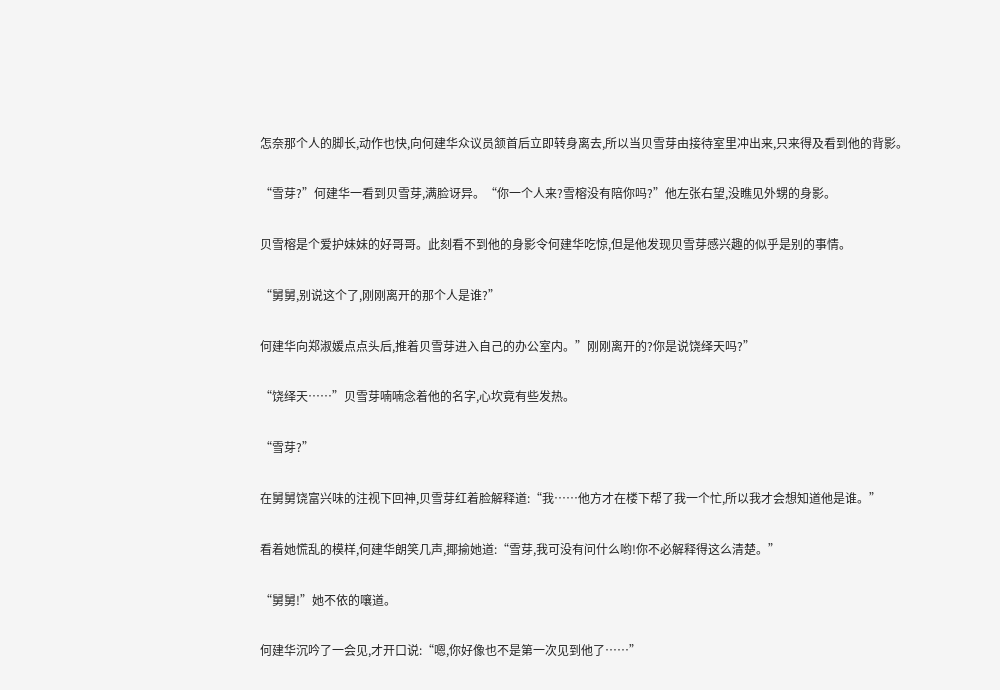怎奈那个人的脚长,动作也快,向何建华众议员颔首后立即转身离去,所以当贝雪芽由接待室里冲出来,只来得及看到他的背影。

“雪芽?”何建华一看到贝雪芽,满脸讶异。“你一个人来?雪榕没有陪你吗?”他左张右望,没瞧见外甥的身影。

贝雪榕是个爱护妹妹的好哥哥。此刻看不到他的身影令何建华吃惊,但是他发现贝雪芽感兴趣的似乎是别的事情。

“舅舅,别说这个了,刚刚离开的那个人是谁?”

何建华向郑淑媛点点头后,推着贝雪芽进入自己的办公室内。”刚刚离开的?你是说饶绎天吗?”

“饶绎天……”贝雪芽喃喃念着他的名字,心坎竟有些发热。

“雪芽?”

在舅舅饶富兴味的注视下回神,贝雪芽红着脸解释道:“我……他方才在楼下帮了我一个忙,所以我才会想知道他是谁。”

看着她慌乱的模样,何建华朗笑几声,揶揄她道:“雪芽,我可没有问什么哟!你不必解释得这么清楚。”

“舅舅!”她不依的嚷道。

何建华沉吟了一会见,才开口说:“嗯,你好像也不是第一次见到他了……”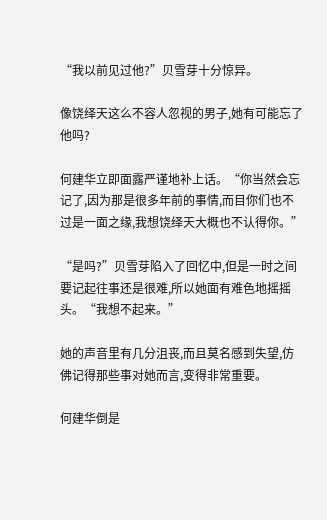“我以前见过他?”贝雪芽十分惊异。

像饶绎天这么不容人忽视的男子,她有可能忘了他吗?

何建华立即面露严谨地补上话。“你当然会忘记了,因为那是很多年前的事情,而目你们也不过是一面之缘,我想饶绎天大概也不认得你。”

“是吗?”贝雪芽陷入了回忆中,但是一时之间要记起往事还是很难,所以她面有难色地摇摇头。“我想不起来。”

她的声音里有几分沮丧,而且莫名感到失望,仿佛记得那些事对她而言,变得非常重要。

何建华倒是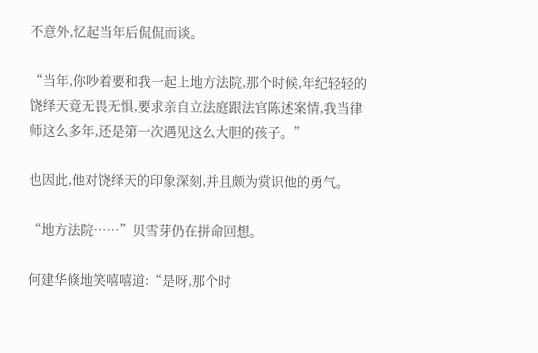不意外,忆起当年后侃侃而谈。

“当年,你吵着要和我一起上地方法院,那个时候,年纪轻轻的饶绎天竟无畏无惧,要求亲自立法庭跟法官陈述案情,我当律师这么多年,还是第一次遇见这么大胆的孩子。”

也因此,他对饶绎天的印象深刻,并且颇为赏识他的勇气。

“地方法院……”贝雪芽仍在拼命回想。

何建华倏地笑嘻嘻道:“是呀,那个时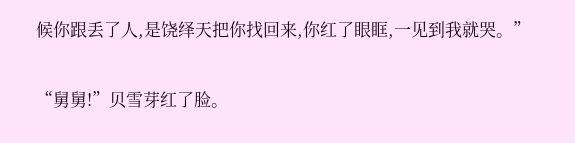候你跟丢了人,是饶绎天把你找回来,你红了眼眶,一见到我就哭。”

“舅舅!”贝雪芽红了脸。